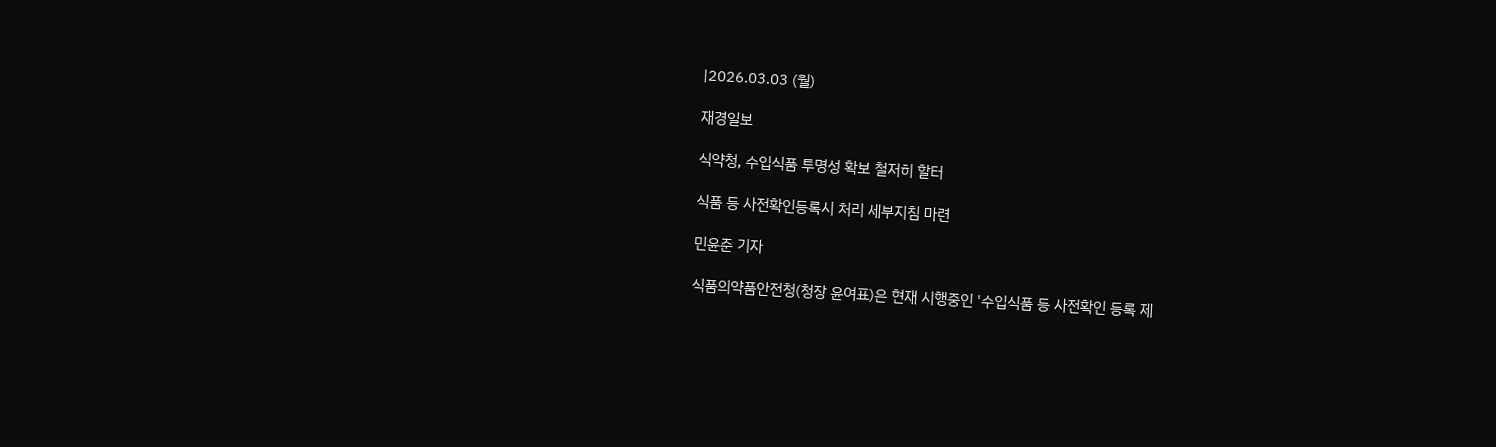|2026.03.03 (월)

재경일보

식약청, 수입식품 투명성 확보 철저히 할터

식품 등 사전확인등록시 처리 세부지침 마련

민윤준 기자

식품의약품안전청(청장 윤여표)은 현재 시행중인 '수입식품 등 사전확인 등록 제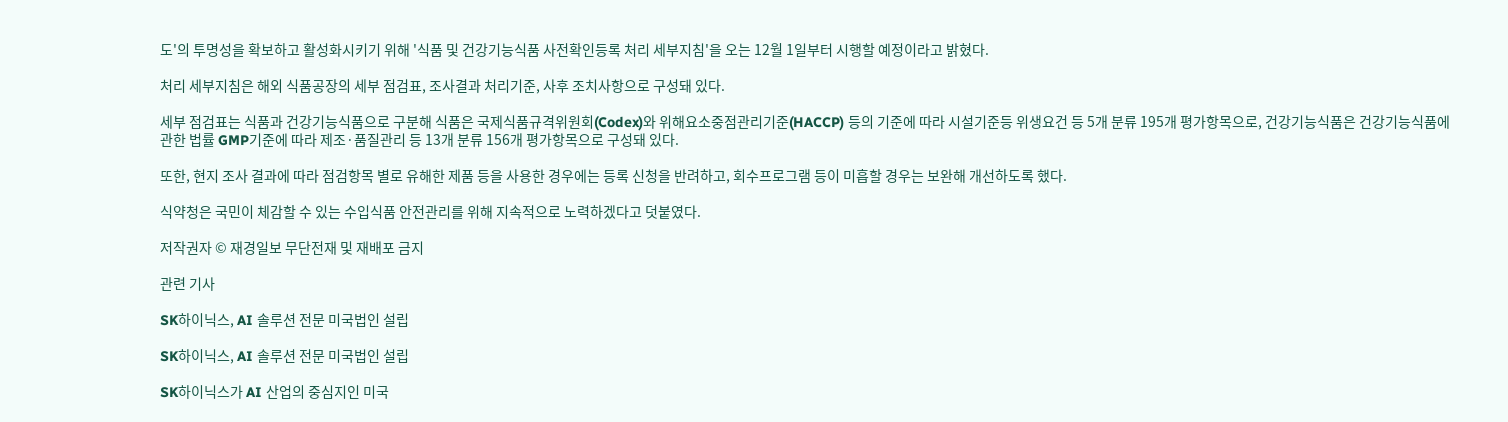도'의 투명성을 확보하고 활성화시키기 위해 '식품 및 건강기능식품 사전확인등록 처리 세부지침'을 오는 12월 1일부터 시행할 예정이라고 밝혔다.

처리 세부지침은 해외 식품공장의 세부 점검표, 조사결과 처리기준, 사후 조치사항으로 구성돼 있다.

세부 점검표는 식품과 건강기능식품으로 구분해 식품은 국제식품규격위원회(Codex)와 위해요소중점관리기준(HACCP) 등의 기준에 따라 시설기준등 위생요건 등 5개 분류 195개 평가항목으로, 건강기능식품은 건강기능식품에 관한 법률 GMP기준에 따라 제조·품질관리 등 13개 분류 156개 평가항목으로 구성돼 있다.

또한, 현지 조사 결과에 따라 점검항목 별로 유해한 제품 등을 사용한 경우에는 등록 신청을 반려하고, 회수프로그램 등이 미흡할 경우는 보완해 개선하도록 했다.

식약청은 국민이 체감할 수 있는 수입식품 안전관리를 위해 지속적으로 노력하겠다고 덧붙였다.

저작권자 © 재경일보 무단전재 및 재배포 금지

관련 기사

SK하이닉스, AI 솔루션 전문 미국법인 설립

SK하이닉스, AI 솔루션 전문 미국법인 설립

SK하이닉스가 AI 산업의 중심지인 미국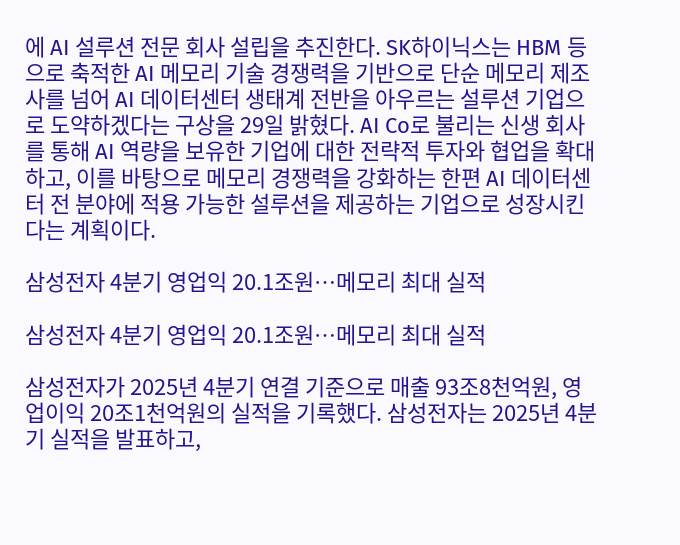에 AI 설루션 전문 회사 설립을 추진한다. SK하이닉스는 HBM 등으로 축적한 AI 메모리 기술 경쟁력을 기반으로 단순 메모리 제조사를 넘어 AI 데이터센터 생태계 전반을 아우르는 설루션 기업으로 도약하겠다는 구상을 29일 밝혔다. AI Co로 불리는 신생 회사를 통해 AI 역량을 보유한 기업에 대한 전략적 투자와 협업을 확대하고, 이를 바탕으로 메모리 경쟁력을 강화하는 한편 AI 데이터센터 전 분야에 적용 가능한 설루션을 제공하는 기업으로 성장시킨다는 계획이다.

삼성전자 4분기 영업익 20.1조원…메모리 최대 실적

삼성전자 4분기 영업익 20.1조원…메모리 최대 실적

삼성전자가 2025년 4분기 연결 기준으로 매출 93조8천억원, 영업이익 20조1천억원의 실적을 기록했다. 삼성전자는 2025년 4분기 실적을 발표하고,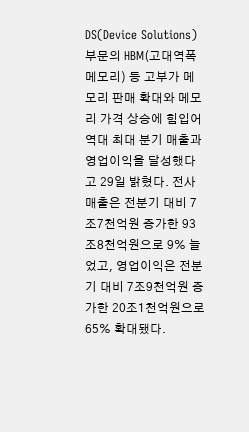DS(Device Solutions)부문의 HBM(고대역폭메모리) 등 고부가 메모리 판매 확대와 메모리 가격 상승에 힘입어 역대 최대 분기 매출과 영업이익을 달성했다고 29일 밝혔다. 전사 매출은 전분기 대비 7조7천억원 증가한 93조8천억원으로 9% 늘었고, 영업이익은 전분기 대비 7조9천억원 증가한 20조1천억원으로 65% 확대됐다.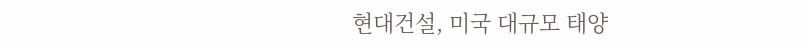현대건설, 미국 대규모 태양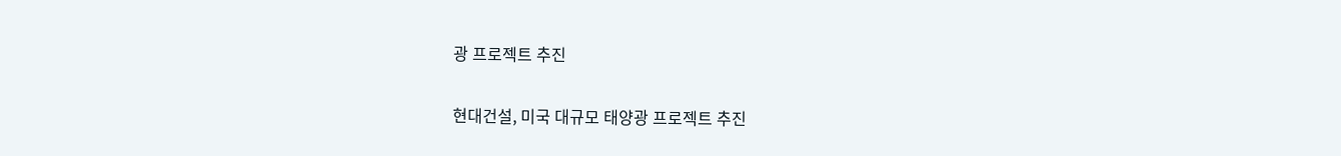광 프로젝트 추진

현대건설, 미국 대규모 태양광 프로젝트 추진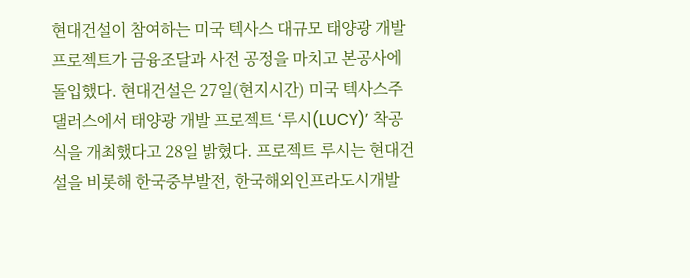현대건설이 참여하는 미국 텍사스 대규모 태양광 개발 프로젝트가 금융조달과 사전 공정을 마치고 본공사에 돌입했다. 현대건설은 27일(현지시간) 미국 텍사스주 댈러스에서 태양광 개발 프로젝트 ‘루시(LUCY)’ 착공식을 개최했다고 28일 밝혔다. 프로젝트 루시는 현대건설을 비롯해 한국중부발전, 한국해외인프라도시개발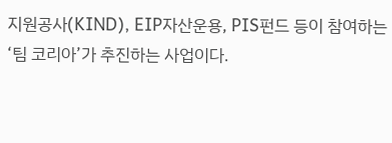지원공사(KIND), EIP자산운용, PIS펀드 등이 참여하는 ‘팀 코리아’가 추진하는 사업이다.